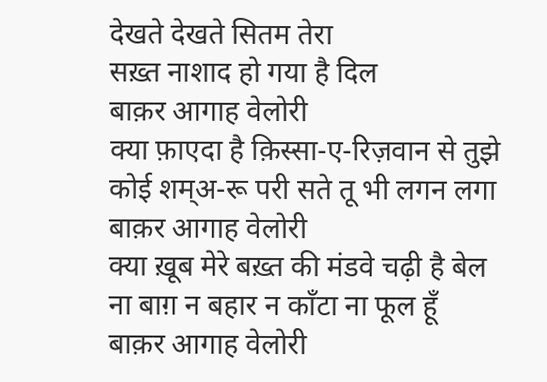देखते देखते सितम तेरा
सख़्त नाशाद हो गया है दिल
बाक़र आगाह वेलोरी
क्या फ़ाएदा है क़िस्सा-ए-रिज़वान से तुझे
कोई शम्अ-रू परी सते तू भी लगन लगा
बाक़र आगाह वेलोरी
क्या ख़ूब मेरे बख़्त की मंडवे चढ़ी है बेल
ना बाग़ न बहार न काँटा ना फूल हूँ
बाक़र आगाह वेलोरी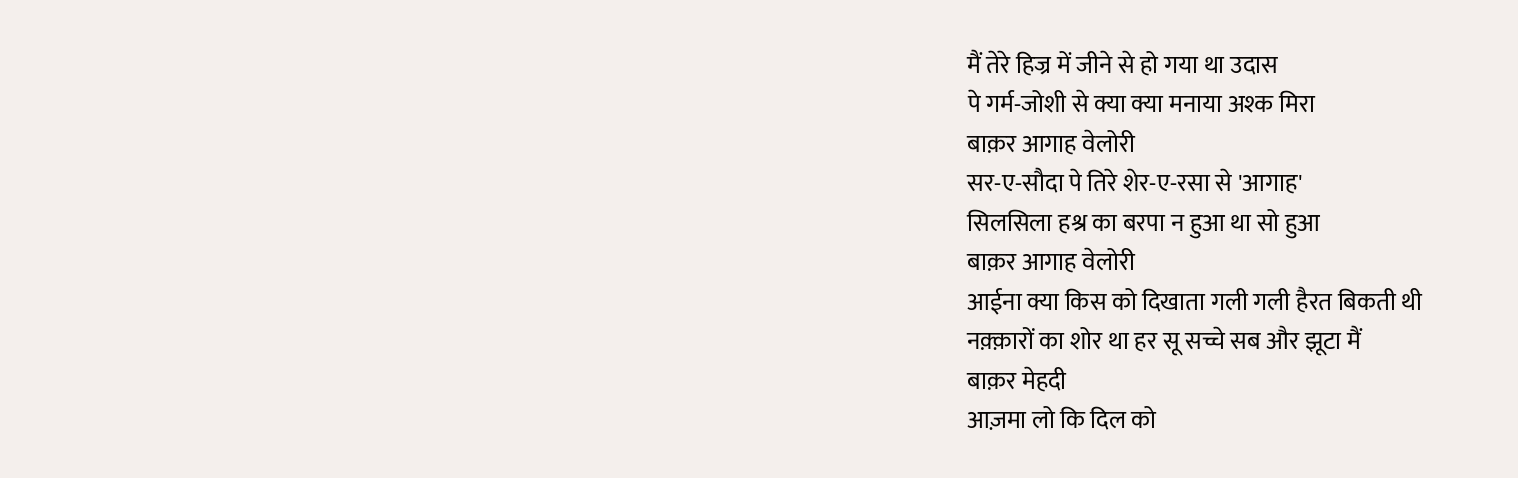मैं तेरे हिज्र में जीने से हो गया था उदास
पे गर्म-जोशी से क्या क्या मनाया अश्क मिरा
बाक़र आगाह वेलोरी
सर-ए-सौदा पे तिरे शेर-ए-रसा से 'आगाह'
सिलसिला हश्र का बरपा न हुआ था सो हुआ
बाक़र आगाह वेलोरी
आईना क्या किस को दिखाता गली गली हैरत बिकती थी
नक़्क़ारों का शोर था हर सू सच्चे सब और झूटा मैं
बाक़र मेहदी
आज़मा लो कि दिल को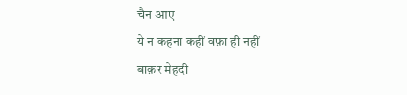चैन आए
ये न कहना कहीं वफ़ा ही नहीं
बाक़र मेहदी